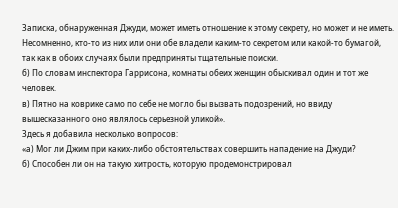Записка, обнаруженная Джуди, может иметь отношение к этому секрету, но может и не иметь.
Несомненно, кто-то из них или они обе владели каким-то секретом или какой-то бумагой, так как в обоих случаях были предприняты тщательные поиски.
б) По словам инспектора Гаррисона, комнаты обеих женщин обыскивал один и тот же человек.
в) Пятно на коврике само по себе не могло бы вызвать подозрений, но ввиду вышесказанного оно являлось серьезной уликой».
Здесь я добавила несколько вопросов:
«а) Мог ли Джим при каких-либо обстоятельствах совершить нападение на Джуди?
б) Способен ли он на такую хитрость, которую продемонстрировал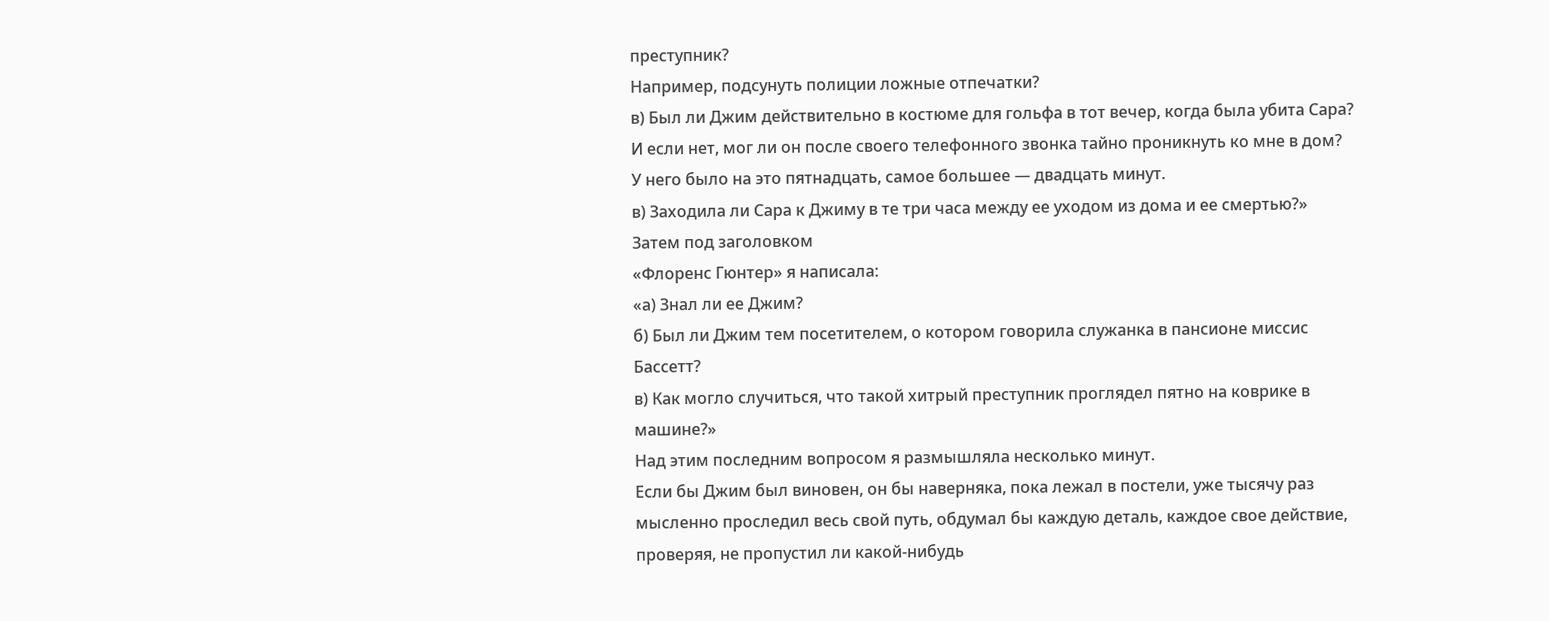преступник?
Например, подсунуть полиции ложные отпечатки?
в) Был ли Джим действительно в костюме для гольфа в тот вечер, когда была убита Сара?
И если нет, мог ли он после своего телефонного звонка тайно проникнуть ко мне в дом?
У него было на это пятнадцать, самое большее — двадцать минут.
в) Заходила ли Сара к Джиму в те три часа между ее уходом из дома и ее смертью?»
Затем под заголовком
«Флоренс Гюнтер» я написала:
«а) Знал ли ее Джим?
б) Был ли Джим тем посетителем, о котором говорила служанка в пансионе миссис Бассетт?
в) Как могло случиться, что такой хитрый преступник проглядел пятно на коврике в машине?»
Над этим последним вопросом я размышляла несколько минут.
Если бы Джим был виновен, он бы наверняка, пока лежал в постели, уже тысячу раз мысленно проследил весь свой путь, обдумал бы каждую деталь, каждое свое действие, проверяя, не пропустил ли какой-нибудь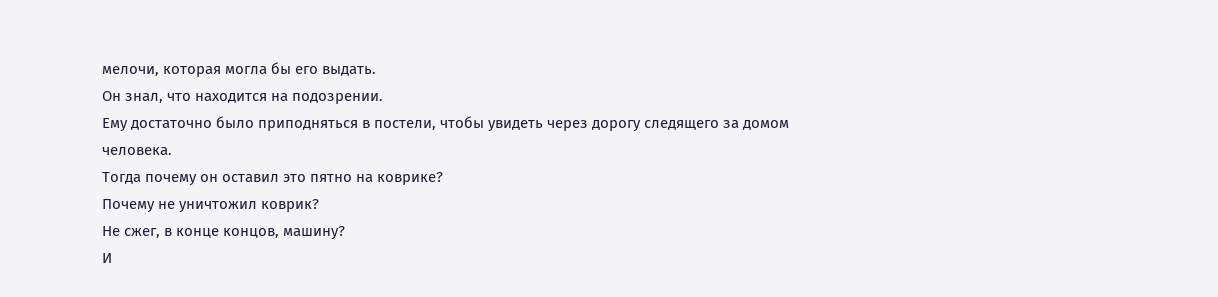мелочи, которая могла бы его выдать.
Он знал, что находится на подозрении.
Ему достаточно было приподняться в постели, чтобы увидеть через дорогу следящего за домом человека.
Тогда почему он оставил это пятно на коврике?
Почему не уничтожил коврик?
Не сжег, в конце концов, машину?
И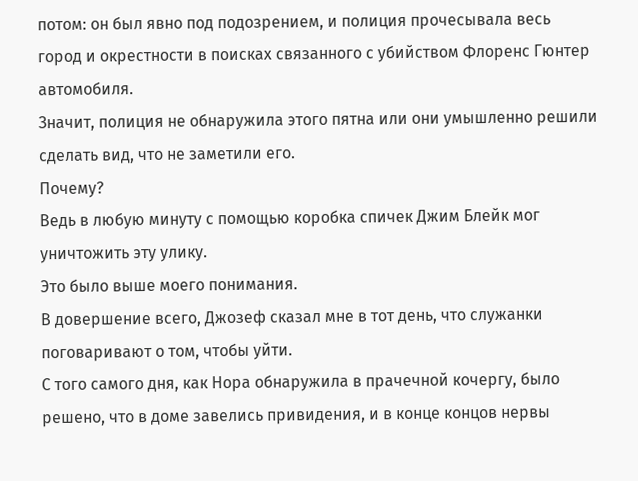потом: он был явно под подозрением, и полиция прочесывала весь город и окрестности в поисках связанного с убийством Флоренс Гюнтер автомобиля.
Значит, полиция не обнаружила этого пятна или они умышленно решили сделать вид, что не заметили его.
Почему?
Ведь в любую минуту с помощью коробка спичек Джим Блейк мог уничтожить эту улику.
Это было выше моего понимания.
В довершение всего, Джозеф сказал мне в тот день, что служанки поговаривают о том, чтобы уйти.
С того самого дня, как Нора обнаружила в прачечной кочергу, было решено, что в доме завелись привидения, и в конце концов нервы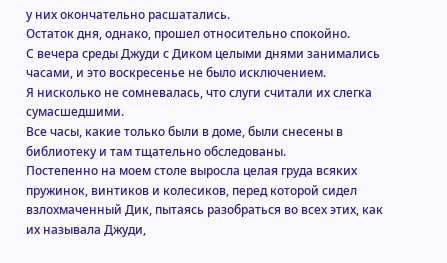у них окончательно расшатались.
Остаток дня, однако, прошел относительно спокойно.
С вечера среды Джуди с Диком целыми днями занимались часами, и это воскресенье не было исключением.
Я нисколько не сомневалась, что слуги считали их слегка сумасшедшими.
Все часы, какие только были в доме, были снесены в библиотеку и там тщательно обследованы.
Постепенно на моем столе выросла целая груда всяких пружинок, винтиков и колесиков, перед которой сидел взлохмаченный Дик, пытаясь разобраться во всех этих, как их называла Джуди,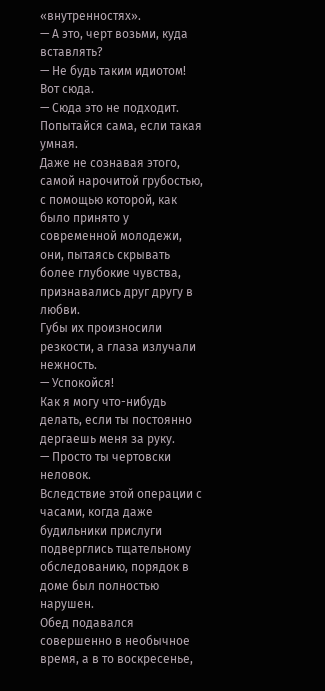«внутренностях».
— А это, черт возьми, куда вставлять?
— Не будь таким идиотом!
Вот сюда.
— Сюда это не подходит.
Попытайся сама, если такая умная.
Даже не сознавая этого, самой нарочитой грубостью, с помощью которой, как было принято у современной молодежи, они, пытаясь скрывать более глубокие чувства, признавались друг другу в любви.
Губы их произносили резкости, а глаза излучали нежность.
— Успокойся!
Как я могу что-нибудь делать, если ты постоянно дергаешь меня за руку.
— Просто ты чертовски неловок.
Вследствие этой операции с часами, когда даже будильники прислуги подверглись тщательному обследованию, порядок в доме был полностью нарушен.
Обед подавался совершенно в необычное время, а в то воскресенье,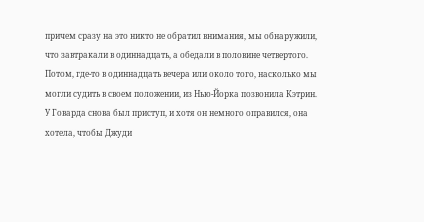причем сразу на это никто не обратил внимания, мы обнаружили, что завтракали в одиннадцать, а обедали в половине четвертого.
Потом, где-то в одиннадцать вечера или около того, насколько мы могли судить в своем положении, из Нью-Йорка позвонила Кэтрин.
У Говарда снова был приступ, и хотя он немного оправился, она хотела, чтобы Джуди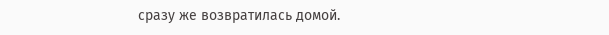сразу же возвратилась домой.